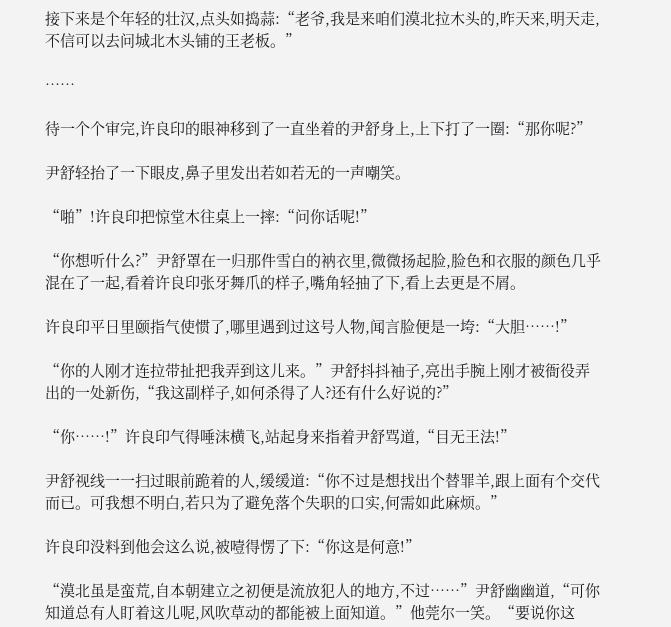接下来是个年轻的壮汉,点头如捣蒜:“老爷,我是来咱们漠北拉木头的,昨天来,明天走,不信可以去问城北木头铺的王老板。”

……

待一个个审完,许良印的眼神移到了一直坐着的尹舒身上,上下打了一圈:“那你呢?”

尹舒轻抬了一下眼皮,鼻子里发出若如若无的一声嘲笑。

“啪”!许良印把惊堂木往桌上一摔:“问你话呢!”

“你想听什么?”尹舒罩在一归那件雪白的衲衣里,微微扬起脸,脸色和衣服的颜色几乎混在了一起,看着许良印张牙舞爪的样子,嘴角轻抽了下,看上去更是不屑。

许良印平日里颐指气使惯了,哪里遇到过这号人物,闻言脸便是一垮:“大胆……!”

“你的人刚才连拉带扯把我弄到这儿来。”尹舒抖抖袖子,亮出手腕上刚才被衙役弄出的一处新伤,“我这副样子,如何杀得了人?还有什么好说的?”

“你……!”许良印气得唾沫横飞,站起身来指着尹舒骂道,“目无王法!”

尹舒视线一一扫过眼前跪着的人,缓缓道:“你不过是想找出个替罪羊,跟上面有个交代而已。可我想不明白,若只为了避免落个失职的口实,何需如此麻烦。”

许良印没料到他会这么说,被噎得愣了下:“你这是何意!”

“漠北虽是蛮荒,自本朝建立之初便是流放犯人的地方,不过……”尹舒幽幽道,“可你知道总有人盯着这儿呢,风吹草动的都能被上面知道。”他莞尔一笑。“要说你这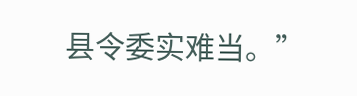县令委实难当。”